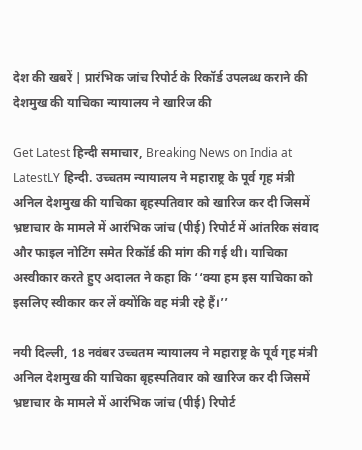देश की खबरें | प्रारंभिक जांच रिपोर्ट के रिकॉर्ड उपलब्ध कराने की देशमुख की याचिका न्यायालय ने खारिज की

Get Latest हिन्दी समाचार, Breaking News on India at LatestLY हिन्दी. उच्चतम न्यायालय ने महाराष्ट्र के पूर्व गृह मंत्री अनिल देशमुख की याचिका बृहस्पतिवार को खारिज कर दी जिसमें भ्रष्टाचार के मामले में आरंभिक जांच (पीई) रिपोर्ट में आंतरिक संवाद और फाइल नोटिंग समेत रिकॉर्ड की मांग की गई थी। याचिका अस्वीकार करते हुए अदालत ने कहा कि ‘‘क्या हम इस याचिका को इसलिए स्वीकार कर लें क्योंकि वह मंत्री रहे हैं।’’

नयी दिल्ली, 18 नवंबर उच्चतम न्यायालय ने महाराष्ट्र के पूर्व गृह मंत्री अनिल देशमुख की याचिका बृहस्पतिवार को खारिज कर दी जिसमें भ्रष्टाचार के मामले में आरंभिक जांच (पीई) रिपोर्ट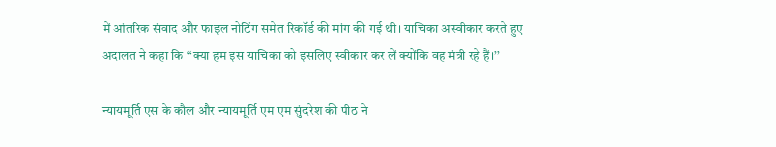में आंतरिक संवाद और फाइल नोटिंग समेत रिकॉर्ड की मांग की गई थी। याचिका अस्वीकार करते हुए अदालत ने कहा कि ‘‘क्या हम इस याचिका को इसलिए स्वीकार कर लें क्योंकि वह मंत्री रहे हैं।’’

न्यायमूर्ति एस के कौल और न्यायमूर्ति एम एम सुंदरेश की पीठ ने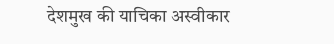देशमुख की याचिका अस्वीकार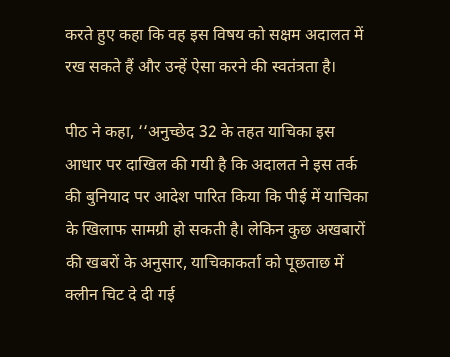करते हुए कहा कि वह इस विषय को सक्षम अदालत में रख सकते हैं और उन्हें ऐसा करने की स्वतंत्रता है।

पीठ ने कहा, ‘‘अनुच्छेद 32 के तहत याचिका इस आधार पर दाखिल की गयी है कि अदालत ने इस तर्क की बुनियाद पर आदेश पारित किया कि पीई में याचिका के खिलाफ सामग्री हो सकती है। लेकिन कुछ अखबारों की खबरों के अनुसार, याचिकाकर्ता को पूछताछ में क्लीन चिट दे दी गई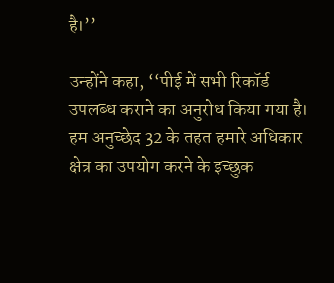है।’’

उन्होंने कहा, ‘‘पीई में सभी रिकॉर्ड उपलब्ध कराने का अनुरोध किया गया है। हम अनुच्छेद 32 के तहत हमारे अधिकार क्षेत्र का उपयोग करने के इच्छुक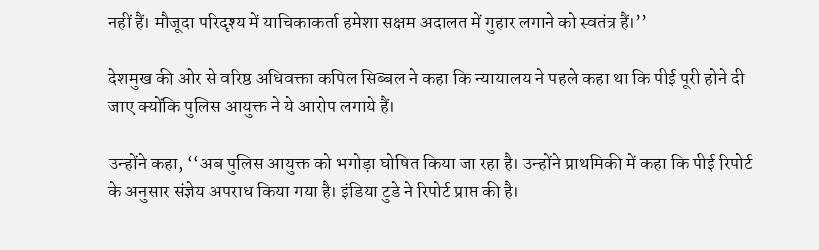नहीं हैं। मौजूदा परिदृश्य में याचिकाकर्ता हमेशा सक्षम अदालत में गुहार लगाने को स्वतंत्र हैं।’’

देशमुख की ओर से वरिष्ठ अधिवक्ता कपिल सिब्बल ने कहा कि न्यायालय ने पहले कहा था कि पीई पूरी होने दी जाए क्योंकि पुलिस आयुक्त ने ये आरोप लगाये हैं।

उन्होंने कहा, ‘‘अब पुलिस आयुक्त को भगोड़ा घोषित किया जा रहा है। उन्होंने प्राथमिकी में कहा कि पीई रिपोर्ट के अनुसार संज्ञेय अपराध किया गया है। इंडिया टुडे ने रिपोर्ट प्राप्त की है।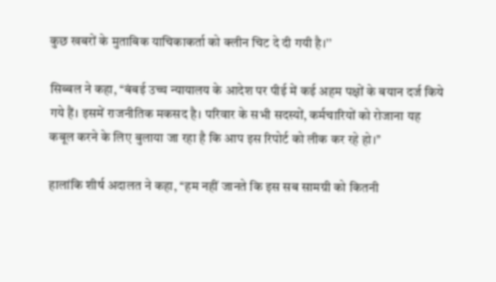कुछ खबरों के मुताबिक याचिकाकर्ता को क्लीन चिट दे दी गयी है।’’

सिब्बल ने कहा, ‘‘बंबई उच्च न्यायालय के आदेश पर पीई में कई अहम पक्षों के बयान दर्ज किये गये हैं। इसमें राजनीतिक मकसद है। परिवार के सभी सदस्यों, कर्मचारियों को रोजाना यह कबूल करने के लिए बुलाया जा रहा है कि आप इस रिपोर्ट को लीक कर रहे हो।’’

हालांकि शीर्ष अदालत ने कहा, ‘‘हम नहीं जानते कि इस सब सामग्री को कितनी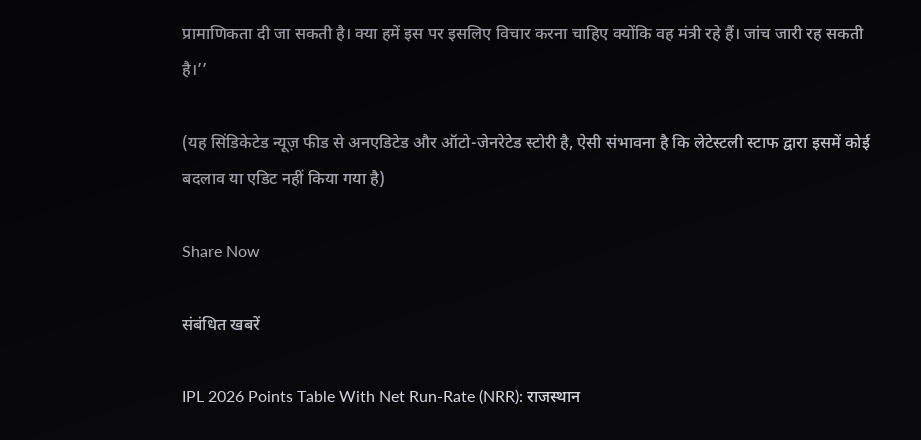प्रामाणिकता दी जा सकती है। क्या हमें इस पर इसलिए विचार करना चाहिए क्योंकि वह मंत्री रहे हैं। जांच जारी रह सकती है।’’

(यह सिंडिकेटेड न्यूज़ फीड से अनएडिटेड और ऑटो-जेनरेटेड स्टोरी है, ऐसी संभावना है कि लेटेस्टली स्टाफ द्वारा इसमें कोई बदलाव या एडिट नहीं किया गया है)

Share Now

संबंधित खबरें

IPL 2026 Points Table With Net Run-Rate (NRR): राजस्थान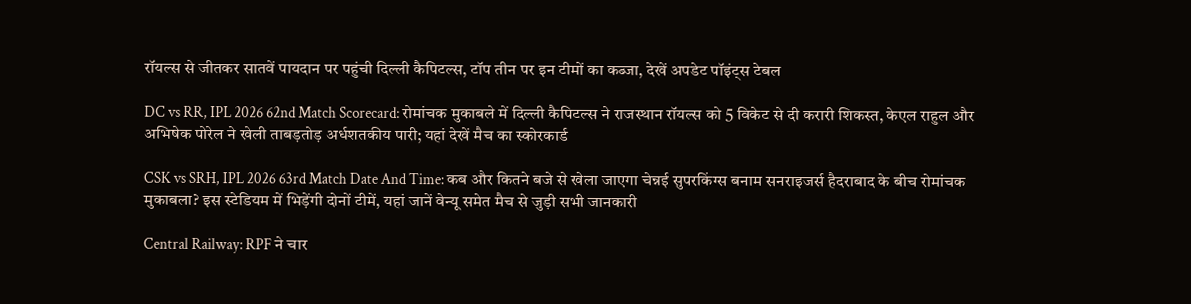रॉयल्स से जीतकर सातवें पायदान पर पहुंची दिल्ली कैपिटल्स, टॉप तीन पर इन टीमों का कब्जा, देखें अपडेट पॉइंट्स टेबल

DC vs RR, IPL 2026 62nd Match Scorecard: रोमांचक मुकाबले में दिल्ली कैपिटल्स ने राजस्थान रॉयल्स को 5 विकेट से दी करारी शिकस्त, केएल राहुल और अभिषेक पोरेल ने खेली ताबड़तोड़ अर्धशतकीय पारी; यहां देखें मैच का स्कोरकार्ड

CSK vs SRH, IPL 2026 63rd Match Date And Time: कब और कितने बजे से खेला जाएगा चेन्नई सुपरकिंग्स बनाम सनराइजर्स हैदराबाद के बीच रोमांचक मुकाबला? इस स्टेडियम में भिड़ेंगी दोनों टीमें, यहां जानें वेन्यू समेत मैच से जुड़ी सभी जानकारी

Central Railway: RPF ने चार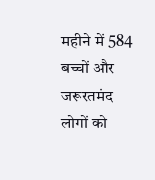महीने में 584 बच्चों और जरूरतमंद लोगों को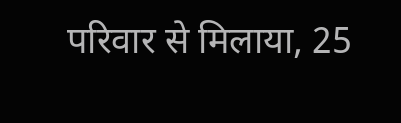परिवार से मिलाया, 25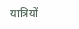यात्रियों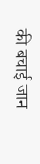की बचाई जान